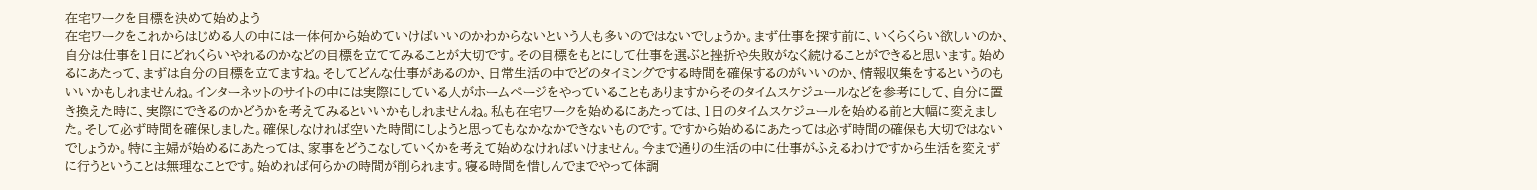在宅ワークを目標を決めて始めよう
在宅ワークをこれからはじめる人の中には一体何から始めていけばいいのかわからないという人も多いのではないでしょうか。まず仕事を探す前に、いくらくらい欲しいのか、自分は仕事を1日にどれくらいやれるのかなどの目標を立ててみることが大切です。その目標をもとにして仕事を選ぶと挫折や失敗がなく続けることができると思います。始めるにあたって、まずは自分の目標を立てますね。そしてどんな仕事があるのか、日常生活の中でどのタイミングでする時間を確保するのがいいのか、情報収集をするというのもいいかもしれませんね。インターネットのサイトの中には実際にしている人がホームページをやっていることもありますからそのタイムスケジュールなどを参考にして、自分に置き換えた時に、実際にできるのかどうかを考えてみるといいかもしれませんね。私も在宅ワークを始めるにあたっては、1日のタイムスケジュールを始める前と大幅に変えました。そして必ず時間を確保しました。確保しなければ空いた時間にしようと思ってもなかなかできないものです。ですから始めるにあたっては必ず時間の確保も大切ではないでしょうか。特に主婦が始めるにあたっては、家事をどうこなしていくかを考えて始めなければいけません。今まで通りの生活の中に仕事がふえるわけですから生活を変えずに行うということは無理なことです。始めれば何らかの時間が削られます。寝る時間を惜しんでまでやって体調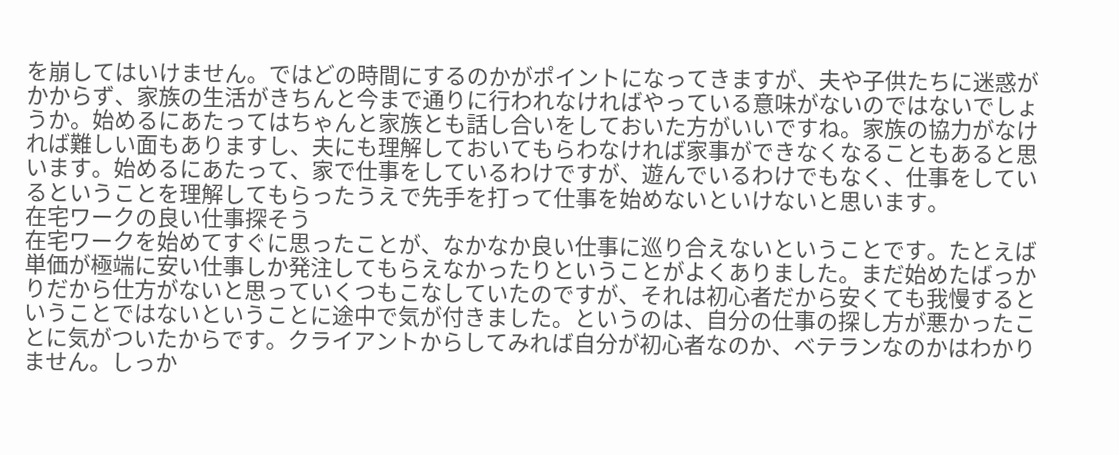を崩してはいけません。ではどの時間にするのかがポイントになってきますが、夫や子供たちに迷惑がかからず、家族の生活がきちんと今まで通りに行われなければやっている意味がないのではないでしょうか。始めるにあたってはちゃんと家族とも話し合いをしておいた方がいいですね。家族の協力がなければ難しい面もありますし、夫にも理解しておいてもらわなければ家事ができなくなることもあると思います。始めるにあたって、家で仕事をしているわけですが、遊んでいるわけでもなく、仕事をしているということを理解してもらったうえで先手を打って仕事を始めないといけないと思います。
在宅ワークの良い仕事探そう
在宅ワークを始めてすぐに思ったことが、なかなか良い仕事に巡り合えないということです。たとえば単価が極端に安い仕事しか発注してもらえなかったりということがよくありました。まだ始めたばっかりだから仕方がないと思っていくつもこなしていたのですが、それは初心者だから安くても我慢するということではないということに途中で気が付きました。というのは、自分の仕事の探し方が悪かったことに気がついたからです。クライアントからしてみれば自分が初心者なのか、ベテランなのかはわかりません。しっか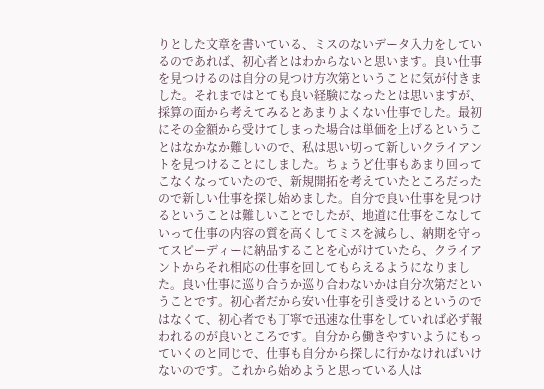りとした文章を書いている、ミスのないデータ入力をしているのであれば、初心者とはわからないと思います。良い仕事を見つけるのは自分の見つけ方次第ということに気が付きました。それまではとても良い経験になったとは思いますが、採算の面から考えてみるとあまりよくない仕事でした。最初にその金額から受けてしまった場合は単価を上げるということはなかなか難しいので、私は思い切って新しいクライアントを見つけることにしました。ちょうど仕事もあまり回ってこなくなっていたので、新規開拓を考えていたところだったので新しい仕事を探し始めました。自分で良い仕事を見つけるということは難しいことでしたが、地道に仕事をこなしていって仕事の内容の質を高くしてミスを減らし、納期を守ってスピーディーに納品することを心がけていたら、クライアントからそれ相応の仕事を回してもらえるようになりました。良い仕事に巡り合うか巡り合わないかは自分次第だということです。初心者だから安い仕事を引き受けるというのではなくて、初心者でも丁寧で迅速な仕事をしていれば必ず報われるのが良いところです。自分から働きやすいようにもっていくのと同じで、仕事も自分から探しに行かなければいけないのです。これから始めようと思っている人は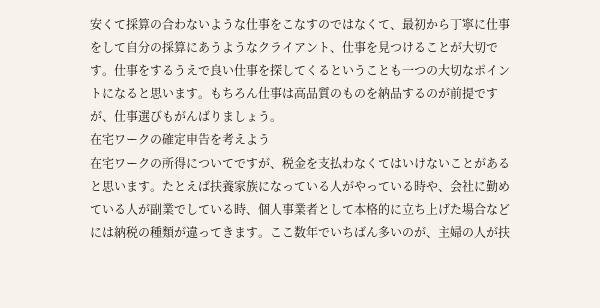安くて採算の合わないような仕事をこなすのではなくて、最初から丁寧に仕事をして自分の採算にあうようなクライアント、仕事を見つけることが大切です。仕事をするうえで良い仕事を探してくるということも一つの大切なポイントになると思います。もちろん仕事は高品質のものを納品するのが前提ですが、仕事選びもがんばりましょう。
在宅ワークの確定申告を考えよう
在宅ワークの所得についてですが、税金を支払わなくてはいけないことがあると思います。たとえば扶養家族になっている人がやっている時や、会社に勤めている人が副業でしている時、個人事業者として本格的に立ち上げた場合などには納税の種類が違ってきます。ここ数年でいちばん多いのが、主婦の人が扶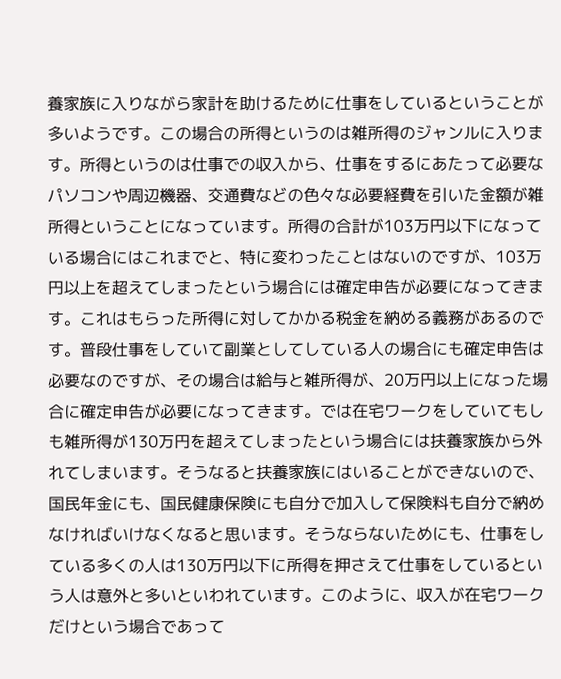養家族に入りながら家計を助けるために仕事をしているということが多いようです。この場合の所得というのは雑所得のジャンルに入ります。所得というのは仕事での収入から、仕事をするにあたって必要なパソコンや周辺機器、交通費などの色々な必要経費を引いた金額が雑所得ということになっています。所得の合計が103万円以下になっている場合にはこれまでと、特に変わったことはないのですが、103万円以上を超えてしまったという場合には確定申告が必要になってきます。これはもらった所得に対してかかる税金を納める義務があるのです。普段仕事をしていて副業としてしている人の場合にも確定申告は必要なのですが、その場合は給与と雑所得が、20万円以上になった場合に確定申告が必要になってきます。では在宅ワークをしていてもしも雑所得が130万円を超えてしまったという場合には扶養家族から外れてしまいます。そうなると扶養家族にはいることができないので、国民年金にも、国民健康保険にも自分で加入して保険料も自分で納めなければいけなくなると思います。そうならないためにも、仕事をしている多くの人は130万円以下に所得を押さえて仕事をしているという人は意外と多いといわれています。このように、収入が在宅ワークだけという場合であって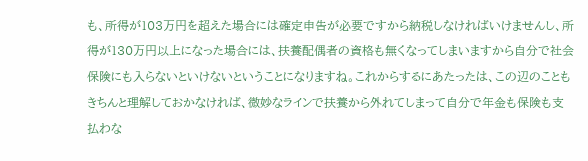も、所得が103万円を超えた場合には確定申告が必要ですから納税しなければいけませんし、所得が130万円以上になった場合には、扶養配偶者の資格も無くなってしまいますから自分で社会保険にも入らないといけないということになりますね。これからするにあたったは、この辺のこともきちんと理解しておかなければ、微妙なラインで扶養から外れてしまって自分で年金も保険も支払わな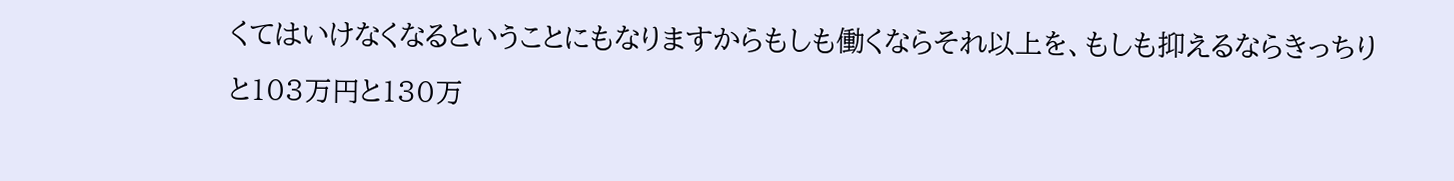くてはいけなくなるということにもなりますからもしも働くならそれ以上を、もしも抑えるならきっちりと103万円と130万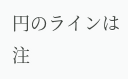円のラインは注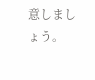意しましょう。